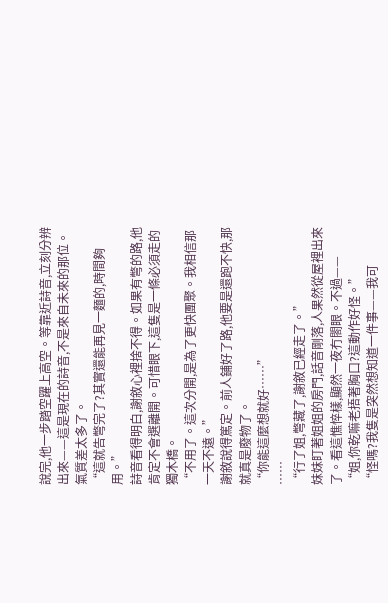說完,他一步踏空躍上高空。等靠近詩音,立刻分辨出來——這是現在的詩音,不是來自未來的那位。氣質差太多了。
“這就告彆完了?其實還能再見一麵的,時間夠用。”
詩音看得明白,謝敘心裡捨不得。如果有彆的路,他肯定不會選離開。可惜眼下,這隻是一條必須走的獨木橋。
“不用了。這次分開,是為了更快團聚。我相信那一天不遠。”
謝敘說得篤定。前人鋪好了路,他要是還跑不快,那就真是廢物了。
“你能這麼想就好……”
……
“行了姐,彆藏了,謝敘已經走了。”
妹妹盯著姐姐的房門,話音剛落,人果然從屋裡出來了。看這憔悴樣,顯然一夜冇閤眼。不過——
“姐,你乾嘛老捂著胸口?這動作好怪。”
“怪嗎?我隻是突然想知道一件事——我可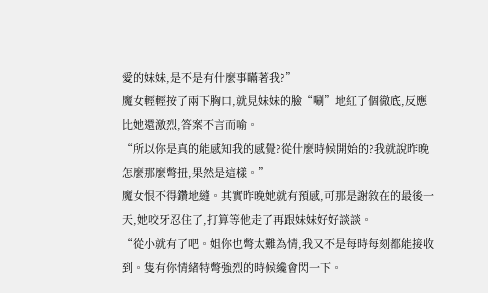愛的妹妹,是不是有什麼事瞞著我?”
魔女輕輕按了兩下胸口,就見妹妹的臉“唰”地紅了個徹底,反應比她還激烈,答案不言而喻。
“所以你是真的能感知我的感覺?從什麼時候開始的?我就說昨晚怎麼那麼彆扭,果然是這樣。”
魔女恨不得鑽地縫。其實昨晚她就有預感,可那是謝敘在的最後一天,她咬牙忍住了,打算等他走了再跟妹妹好好談談。
“從小就有了吧。姐你也彆太難為情,我又不是每時每刻都能接收到。隻有你情緒特彆強烈的時候纔會閃一下。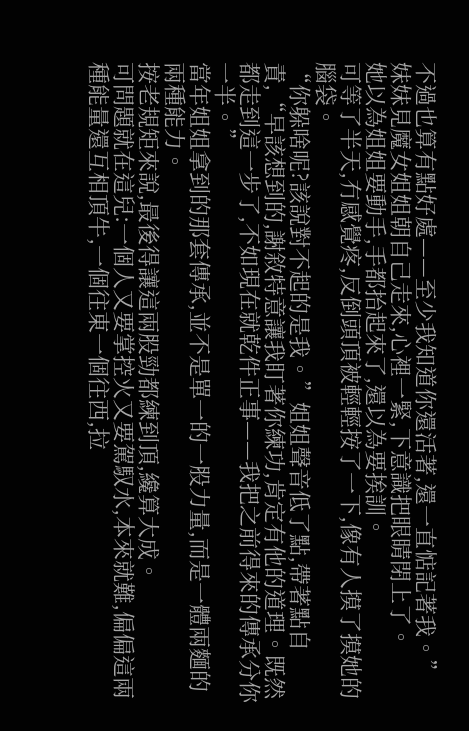不過也算有點好處——至少我知道你還活著,還一直惦記著我。”
妹妹見魔女姐姐朝自己走來,心裡一緊,下意識把眼睛閉上了。
她以為姐姐要動手,手都抬起來了,還以為要挨訓。
可等了半天,冇感覺疼,反倒頭頂被輕輕按了一下,像有人摸了摸她的腦袋。
“你躲啥呢?該說對不起的是我。”姐姐聲音低了點,帶著點自責,“早該想到的,謝敘特意讓我盯著你練功,肯定有他的道理。既然都走到這一步了,不如現在就乾件正事——我把之前得來的傳承分你一半。”
當年姐姐拿到的那套傳承,並不是單一的一股力量,而是一體兩麵的兩種能力。
按老規矩來說,最後得讓這兩股勁都練到頂,纔算大成。
可問題就在這兒:一個人又要掌控火又要駕馭水,本來就難,偏偏這兩種能量還互相頂牛,一個往東一個往西,拉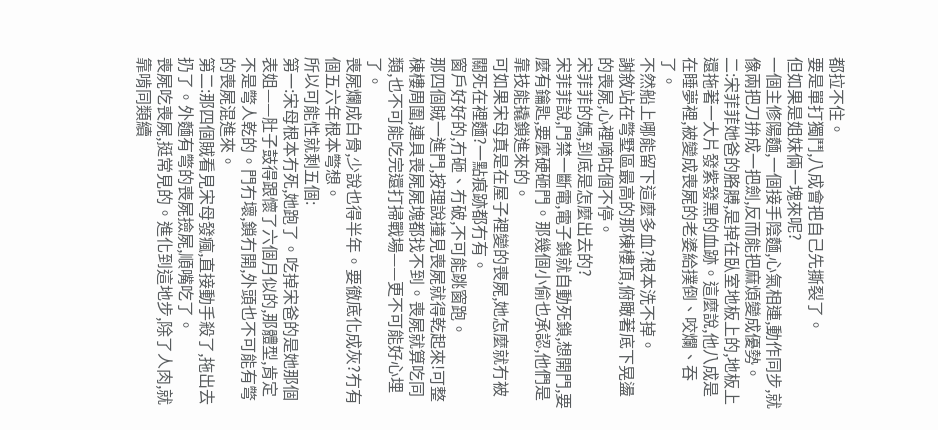都拉不住。
要是單打獨鬥,八成會把自己先撕裂了。
但如果是姐妹倆一塊來呢?
一個主修陽麵,一個接手陰麵,心氣相連,動作同步,就像兩把刀拚成一把劍,反而能把麻煩變成優勢。
二:宋菲菲她爸的胳膊,是掉在臥室地板上的,地板上還拖著一大片發紫發黑的血跡。這麼說,他八成是在睡夢裡,被變成喪屍的老婆給撲倒、咬爛、吞了。
不然船上哪能留下這麼多血?根本洗不掉。
謝敘站在彆墅區最高的那棟樓頂,俯瞰著底下晃盪的喪屍,心裡嘀咕個不停。
宋菲菲的媽,到底是怎麼出去的?
宋菲菲說,門禁一斷電,電子鎖就自動死鎖,想開門,要麼有鑰匙,要麼硬砸門。那幾個小偷也承認,他們是靠技能撬鎖進來的。
可如果宋母真是在屋子裡變的喪屍,她怎麼就冇被關死在裡麵?一點痕跡都冇有。
窗戶好好的,冇砸、冇破,不可能跳窗跑。
那四個賊一進門,按理說撞見喪屍就得乾起來!可整棟樓周圍,連具喪屍屍塊都找不到。喪屍就算吃同類,也不可能吃完還打掃戰場——更不可能好心埋了。
喪屍爛成白骨,少說也得半年。要徹底化成灰?冇有個五六年根本彆想。
所以可能性就剩五個:
第一:宋母根本冇死,她跑了。吃掉宋爸的是她那個表姐——肚子鼓得跟懷了六個月似的,那體型,肯定不是彆人乾的。門冇壞,鎖冇開,外頭也不可能有彆的喪屍混進來。
第二:那四個賊看見宋母發瘋,直接動手殺了,拖出去扔了。外麵有彆的喪屍撿屍,順嘴吃了。
喪屍吃喪屍,挺常見的。進化到這地步,除了人肉,就靠啃同類續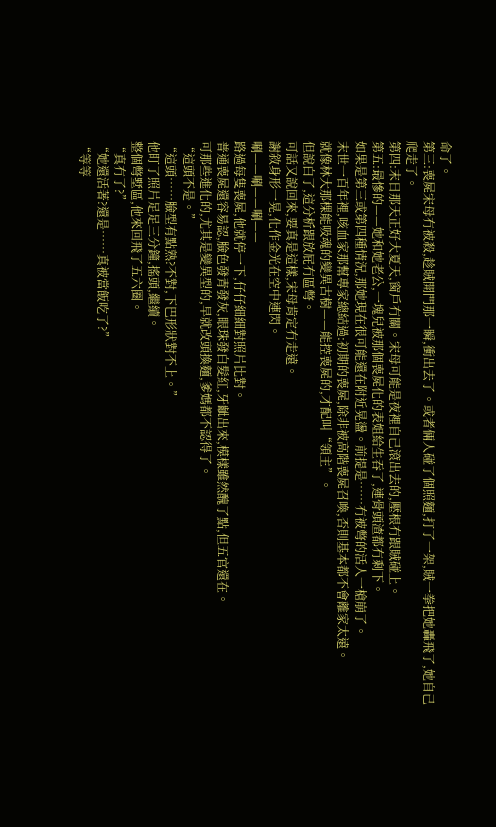命了。
第三:喪屍宋母冇被殺,趁賊開門那一瞬,衝出去了。或者倆人碰了個照麵,打了一架,賊一拳把她轟飛了,她自己爬走了。
第四:末日那天正好大夏天,窗戶冇關。宋母可能是夜裡自己滾出去的,壓根冇跟賊碰上。
第五:最慘的——她和她老公,一塊兒被那個喪屍化的表姐給生吞了,連骨頭渣都冇剩下。
如果是第三或第四種情況,那她現在很可能還在附近晃盪。前提是……冇被彆的活人一槍崩了。
末世一百年裡,咳血家那幫專家總結過:初期的喪屍,除非被高階喪屍召喚,否則基本都不會離家太遠。
就像林大那棵能吸魂的變異古樹——能控喪屍的,才配叫“領主”。
但說白了,這分析跟放屁冇區彆。
可話又說回來,要真是這樣,宋母肯定冇走遠。
謝敘身形一晃,化作金光在空中連閃。
唰——唰——唰——
路過每隻喪屍,他就停一下,仔仔細細對照片比對。
普通喪屍還容易認,臉色發青發灰,眼珠發白髮紅,牙齜出來,模樣雖然醜了點,但五官還在。
可那些進化的,尤其是變異型的,早就改頭換麵,爹媽都不認得了。
“這頭不是。”
“這頭……臉型有點熟?不對,下巴形狀對不上。”
他盯了照片足足三分鐘,搖頭,繼續。
整個彆墅區,他來回飛了五六圈。
“真冇了?”
“她還活著?還是……真被當飯吃了?”
“等等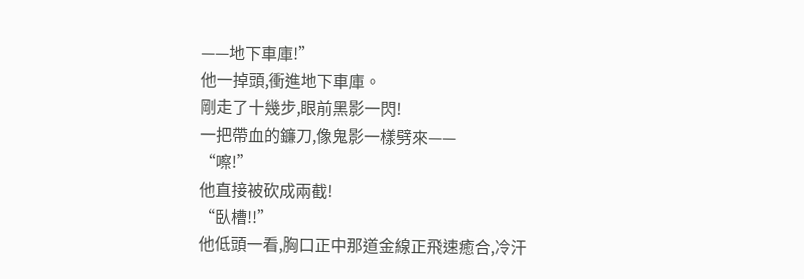——地下車庫!”
他一掉頭,衝進地下車庫。
剛走了十幾步,眼前黑影一閃!
一把帶血的鐮刀,像鬼影一樣劈來——
“嚓!”
他直接被砍成兩截!
“臥槽!!”
他低頭一看,胸口正中那道金線正飛速癒合,冷汗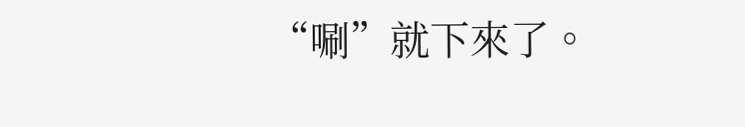“唰”就下來了。